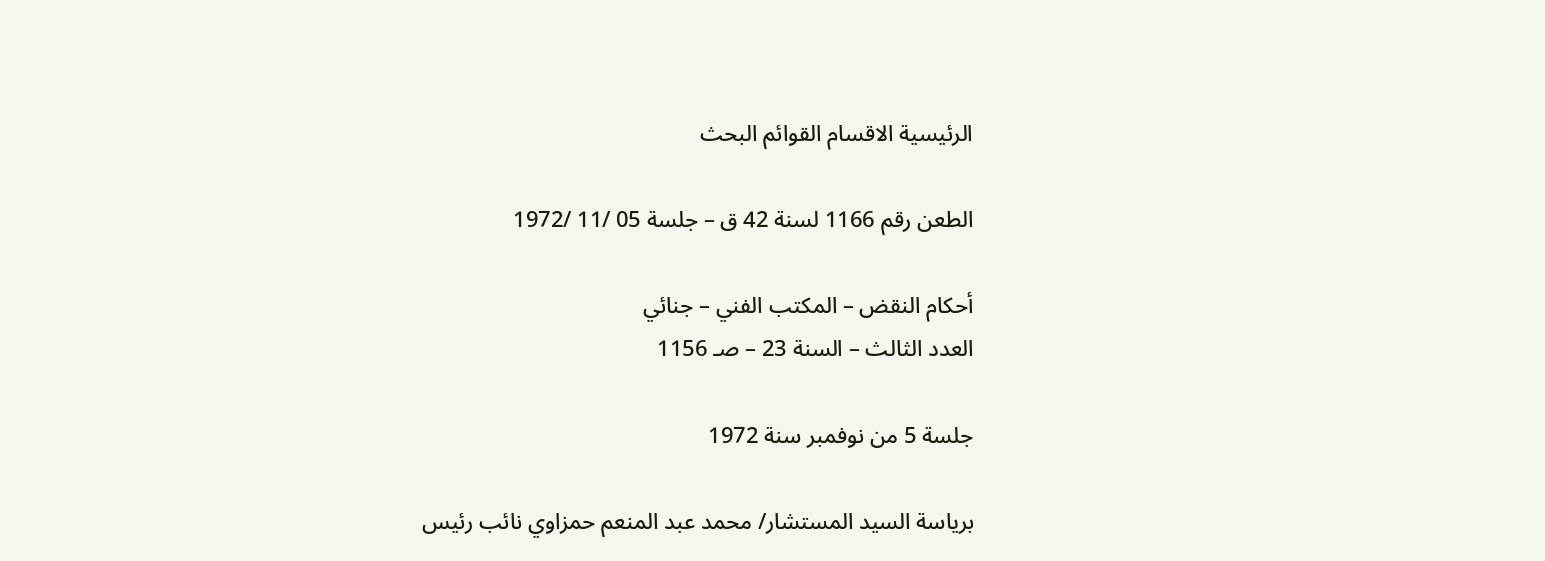الرئيسية الاقسام القوائم البحث

الطعن رقم 1166 لسنة 42 ق – جلسة 05 /11 /1972

أحكام النقض – المكتب الفني – جنائي
العدد الثالث – السنة 23 – صـ 1156

جلسة 5 من نوفمبر سنة 1972

برياسة السيد المستشار/ محمد عبد المنعم حمزاوي نائب رئيس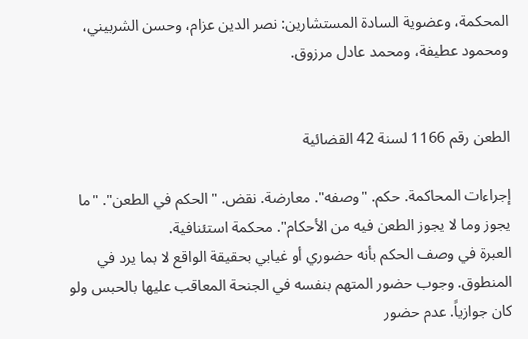المحكمة، وعضوية السادة المستشارين: نصر الدين عزام، وحسن الشربيني، ومحمود عطيفة، ومحمد عادل مرزوق.


الطعن رقم 1166 لسنة 42 القضائية

إجراءات المحاكمة. حكم. "وصفه". معارضة. نقض. "الحكم في الطعن". "ما يجوز وما لا يجوز الطعن فيه من الأحكام". محكمة استئنافية.
العبرة في وصف الحكم بأنه حضوري أو غيابي بحقيقة الواقع لا بما يرد في المنطوق. وجوب حضور المتهم بنفسه في الجنحة المعاقب عليها بالحبس ولو كان جوازياً. عدم حضور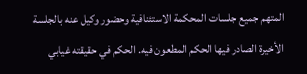المتهم جميع جلسات المحكمة الاستئنافية وحضور وكيل عنه بالجلسة الأخيرة الصادر فيها الحكم المطعون فيه. الحكم في حقيقته غيابي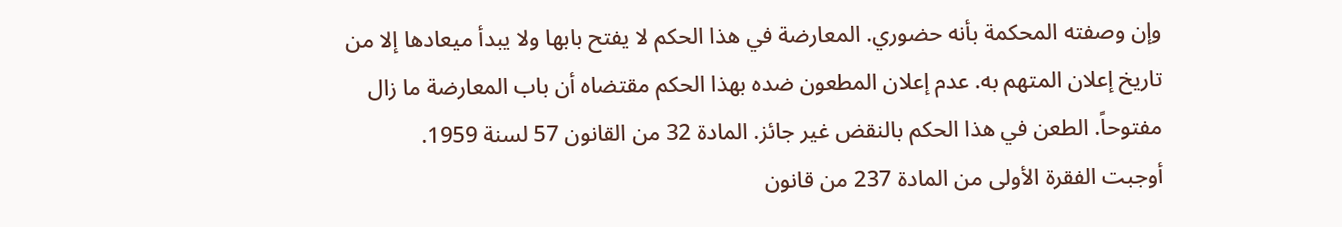وإن وصفته المحكمة بأنه حضوري. المعارضة في هذا الحكم لا يفتح بابها ولا يبدأ ميعادها إلا من تاريخ إعلان المتهم به. عدم إعلان المطعون ضده بهذا الحكم مقتضاه أن باب المعارضة ما زال مفتوحاً. الطعن في هذا الحكم بالنقض غير جائز. المادة 32 من القانون 57 لسنة 1959.
أوجبت الفقرة الأولى من المادة 237 من قانون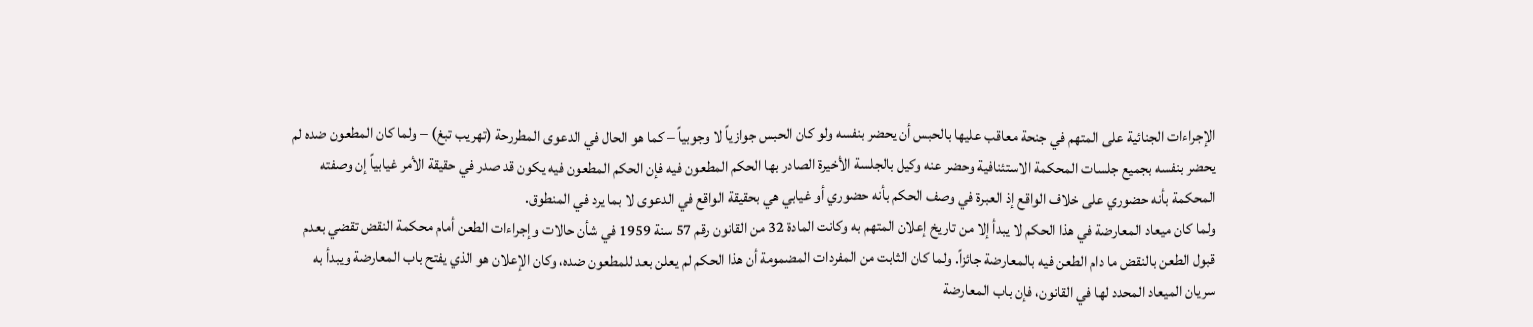الإجراءات الجنائية على المتهم في جنحة معاقب عليها بالحبس أن يحضر بنفسه ولو كان الحبس جوازياً لا وجوبياً – كما هو الحال في الدعوى المطررحة (تهريب تبغ) – ولما كان المطعون ضده لم يحضر بنفسه بجميع جلسات المحكمة الاستئنافية وحضر عنه وكيل بالجلسة الأخيرة الصادر بها الحكم المطعون فيه فإن الحكم المطعون فيه يكون قد صدر في حقيقة الأمر غيابياً إن وصفته المحكمة بأنه حضوري على خلاف الواقع إذ العبرة في وصف الحكم بأنه حضوري أو غيابي هي بحقيقة الواقع في الدعوى لا بما يرد في المنطوق.
ولما كان ميعاد المعارضة في هذا الحكم لا يبدأ إلا من تاريخ إعلان المتهم به وكانت المادة 32 من القانون رقم 57 سنة 1959 في شأن حالات وإجراءات الطعن أمام محكمة النقض تقضي بعدم قبول الطعن بالنقض ما دام الطعن فيه بالمعارضة جائزاً. ولما كان الثابت من المفردات المضمومة أن هذا الحكم لم يعلن بعد للمطعون ضده، وكان الإعلان هو الذي يفتح باب المعارضة ويبدأ به سريان الميعاد المحدد لها في القانون، فإن باب المعارضة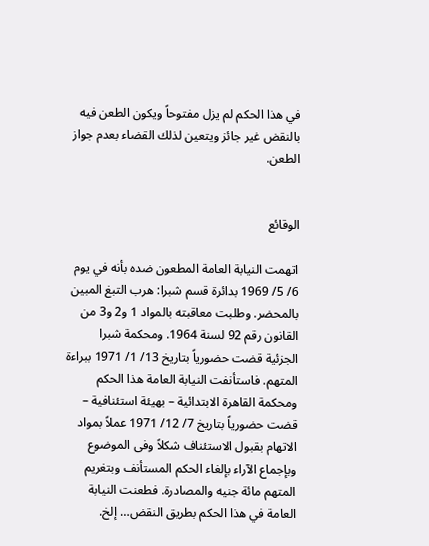في هذا الحكم لم يزل مفتوحاً ويكون الطعن فيه بالنقض غير جائز ويتعين لذلك القضاء بعدم جواز الطعن.


الوقائع

اتهمت النيابة العامة المطعون ضده بأنه في يوم 6/ 5/ 1969 بدائرة قسم شبرا: هرب التبغ المبين بالمحضر. وطلبت معاقبته بالمواد 1 و2 و3 من القانون رقم 92 لسنة 1964. ومحكمة شبرا الجزئية قضت حضورياً بتاريخ 13/ 1/ 1971 ببراءة المتهم. فاستأنفت النيابة العامة هذا الحكم ومحكمة القاهرة الابتدائية – بهيئة استئنافية – قضت حضورياً بتاريخ 7/ 12/ 1971 عملاً بمواد الاتهام بقبول الاستئناف شكلاً وفى الموضوع وبإجماع الآراء بإلغاء الحكم المستأنف وبتغريم المتهم مائة جنيه والمصادرة. فطعنت النيابة العامة في هذا الحكم بطريق النقض… إلخ.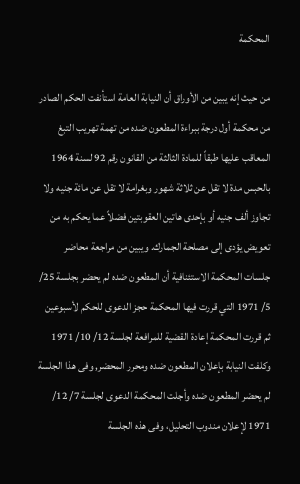المحكمة

من حيث إنه يبين من الأوراق أن النيابة العامة استأنفت الحكم الصادر من محكمة أول درجة ببراءة المطعون ضده من تهمة تهريب التبغ المعاقب عليها طبقاً للمادة الثالثة من القانون رقم 92 لسنة 1964 بالحبس مدة لا تقل عن ثلاثة شهور وبغرامة لا تقل عن مائة جنيه ولا تجاوز ألف جنيه أو بإحدى هاتين العقوبتين فضلاً عما يحكم به من تعويض يؤدى إلى مصلحة الجمارك. ويبين من مراجعة محاضر جلسات المحكمة الاستئنافية أن المطعون ضده لم يحضر بجلسة 25/ 5/ 1971 التي قررت فيها المحكمة حجز الدعوى للحكم لأسبوعين ثم قررت المحكمة إعادة القضية للمرافعة لجلسة 12/ 10/ 1971 وكلفت النيابة بإعلان المطعون ضده ومحرر المحضر, وفى هذا الجلسة لم يحضر المطعون ضده وأجلت المحكمة الدعوى لجلسة 7/ 12/ 1971 لإعلان مندوب التحليل، وفى هذه الجلسة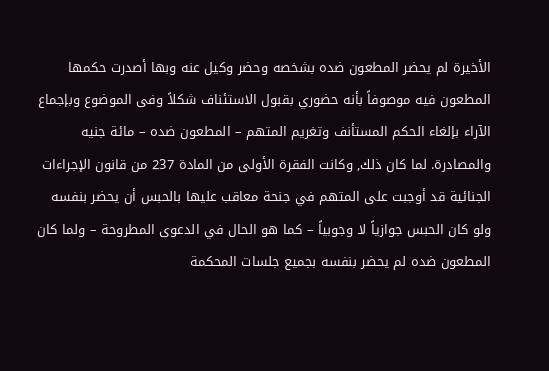الأخيرة لم يحضر المطعون ضده بشخصه وحضر وكيل عنه وبها أصدرت حكمها المطعون فيه موصوفاً بأنه حضوري بقبول الاستئناف شكلاً وفى الموضوع وبإجماع الآراء بإلغاء الحكم المستأنف وتغريم المتهم – المطعون ضده – مائة جنيه والمصادرة. لما كان ذلك, وكانت الفقرة الأولى من المادة 237 من قانون الإجراءات الجنائية قد أوجبت على المتهم في جنحة معاقب عليها بالحبس أن يحضر بنفسه ولو كان الحبس جوازياً لا وجوبياً – كما هو الحال في الدعوى المطروحة – ولما كان المطعون ضده لم يحضر بنفسه بجميع جلسات المحكمة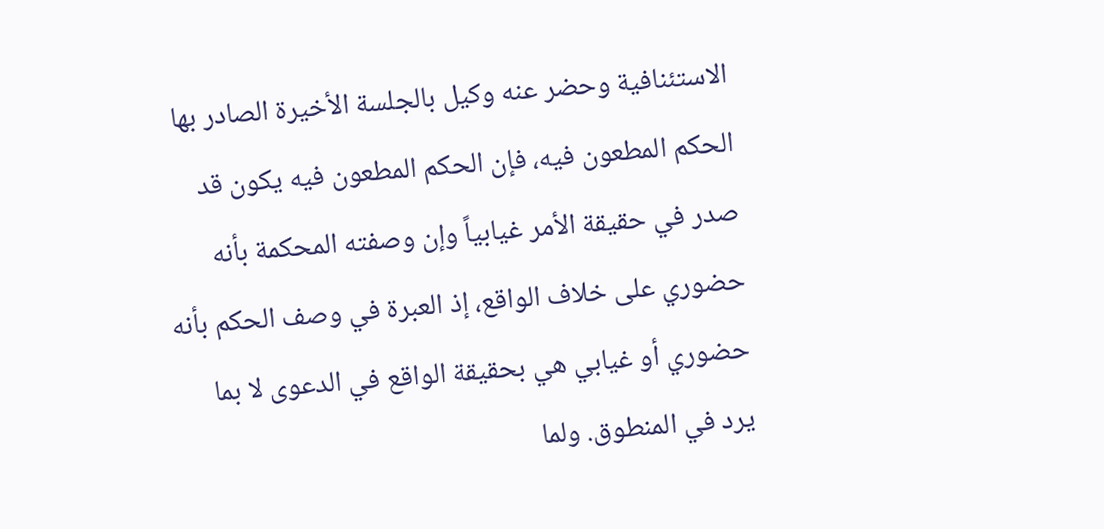الاستئنافية وحضر عنه وكيل بالجلسة الأخيرة الصادر بها الحكم المطعون فيه، فإن الحكم المطعون فيه يكون قد صدر في حقيقة الأمر غيابياً وإن وصفته المحكمة بأنه حضوري على خلاف الواقع، إذ العبرة في وصف الحكم بأنه حضوري أو غيابي هي بحقيقة الواقع في الدعوى لا بما يرد في المنطوق. ولما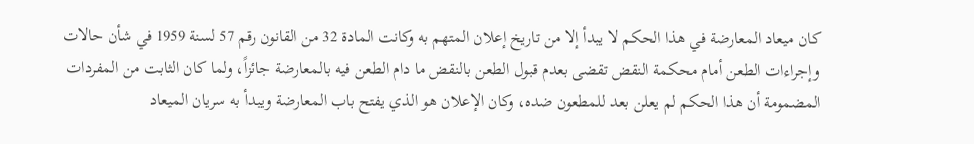كان ميعاد المعارضة في هذا الحكم لا يبدأ إلا من تاريخ إعلان المتهم به وكانت المادة 32 من القانون رقم 57 لسنة 1959 في شأن حالات وإجراءات الطعن أمام محكمة النقض تقضى بعدم قبول الطعن بالنقض ما دام الطعن فيه بالمعارضة جائزاً، ولما كان الثابت من المفردات المضمومة أن هذا الحكم لم يعلن بعد للمطعون ضده، وكان الإعلان هو الذي يفتح باب المعارضة ويبدأ به سريان الميعاد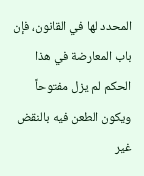المحدد لها في القانون، فإن باب المعارضة في هذا الحكم لم يزل مفتوحاً ويكون الطعن فيه بالنقض غير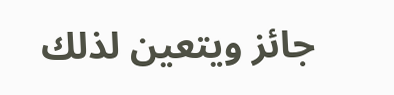جائز ويتعين لذلك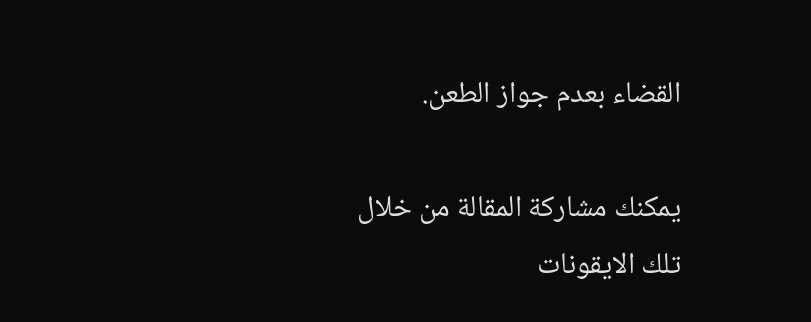القضاء بعدم جواز الطعن.

يمكنك مشاركة المقالة من خلال تلك الايقونات